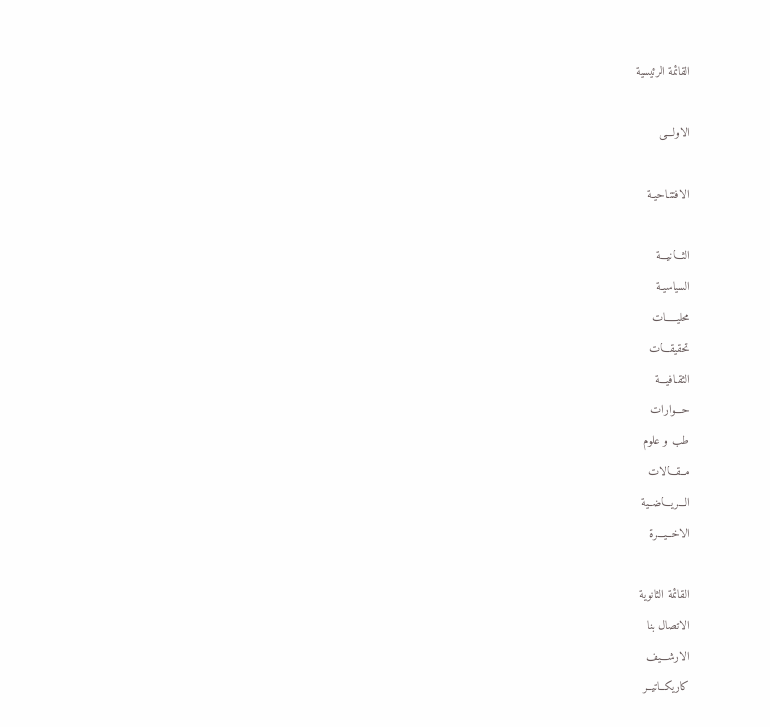القائمة الرئيسية

الاولـــى

الافتتـاحيـة

الثـــانيـــة
السياسيـة
محليـــــات
تحقيقـــات
الثقـافيـــة
حـــوارات
طب و علوم
مــقـــالات
الـــريـــاضــية
الاخــيـــرة

القائمة الثانوية
الاتصال بنا
الارشـــيف
كاريكــاتيــر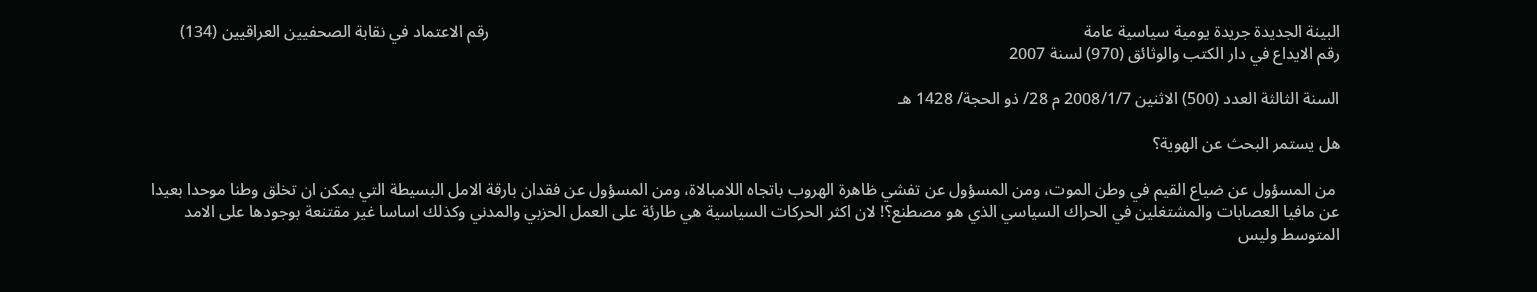البينة الجديدة جريدة يومية سياسية عامة                                                                                                                                               رقم الاعتماد في نقابة الصحفيين العراقيين (134)                                                                                                                      رقم الايداع في دار الكتب والوثائق (970) لسنة 2007

السنة الثالثة العدد (500) الاثنين 2008/1/7 م 28/ ذو الحجة/ 1428 هـ

هل يستمر البحث عن الهوية؟

 من المسؤول عن ضياع القيم في وطن الموت، ومن المسؤول عن تفشي ظاهرة الهروب باتجاه اللامبالاة، ومن المسؤول عن فقدان بارقة الامل البسيطة التي يمكن ان تخلق وطنا موحدا بعيدا عن مافيا العصابات والمشتغلين في الحراك السياسي الذي هو مصطنع؟! لان اكثر الحركات السياسية هي طارئة على العمل الحزبي والمدني وكذلك اساسا غير مقتنعة بوجودها على الامد المتوسط وليس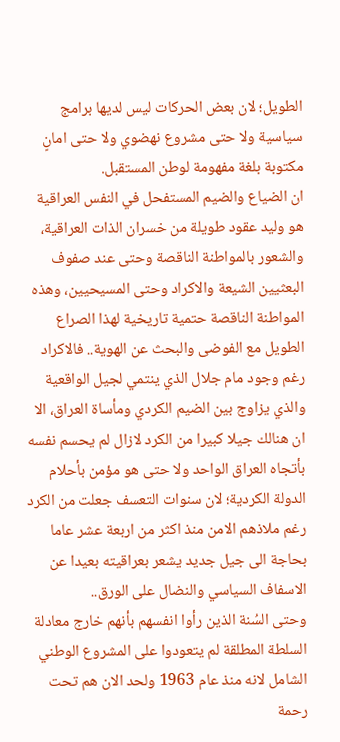الطويل؛ لان بعض الحركات ليس لديها برامج سياسية ولا حتى مشروع نهضوي ولا حتى امانٍ مكتوبة بلغة مفهومة لوطن المستقبل.
ان الضياع والضيم المستفحل في النفس العراقية هو وليد عقود طويلة من خسران الذات العراقية، والشعور بالمواطنة الناقصة وحتى عند صفوف البعثيين الشيعة والاكراد وحتى المسيحيين، وهذه المواطنة الناقصة حتمية تاريخية لهذا الصراع الطويل مع الفوضى والبحث عن الهوية.. فالاكراد رغم وجود مام جلال الذي ينتمي لجيل الواقعية والذي يزاوج بين الضيم الكردي ومأساة العراق، الا ان هنالك جيلا كبيرا من الكرد لازال لم يحسم نفسه بأتجاه العراق الواحد ولا حتى هو مؤمن بأحلام الدولة الكردية؛ لان سنوات التعسف جعلت من الكرد رغم ملاذهم الامن منذ اكثر من اربعة عشر عاما بحاجة الى جيل جديد يشعر بعراقيته بعيدا عن الاسفاف السياسي والنضال على الورق..
وحتى السُنة الذين رأوا انفسهم بأنهم خارج معادلة السلطة المطلقة لم يتعودوا على المشروع الوطني الشامل لانه منذ عام 1963 ولحد الان هم تحت رحمة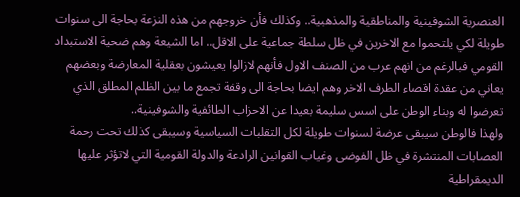العنصرية الشوفينية والمناطقية والمذهبية.. وكذلك فأن خروجهم من هذه النزعة بحاجة الى سنوات طويلة لكي يلتحموا مع الاخرين في ظل سلطة جماعية على الاقل.. اما الشيعة وهم ضحية الاستبداد القومي فبالرغم من انهم عرب من الصنف الاول فأنهم لازالوا يعيشون بعقلية المعارضة وبعضهم يعاني من عقدة اقصاء الطرف الاخر وهم ايضا بحاجة الى وقفة تجمع ما بين الظلم المطلق الذي تعرضوا له وبناء الوطن على اسس سليمة بعيدا عن الاحزاب الطائفية والشوفينية..
ولهذا فالوطن سيبقى عرضة لسنوات طويلة لكل التقلبات السياسية وسيبقى كذلك تحت رحمة العصابات المنتشرة في ظل الفوضى وغياب القوانين الرادعة والدولة القومية التي لاتؤثر عليها الديمقراطية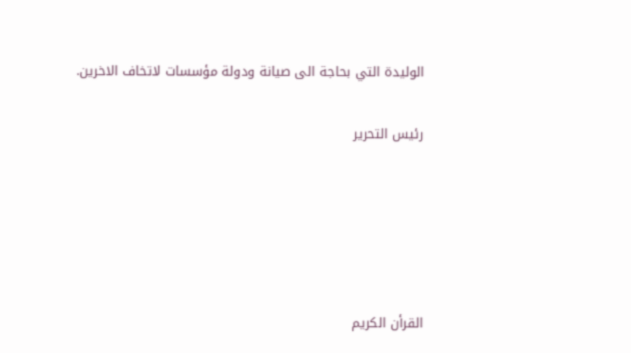الوليدة التي بحاجة الى صيانة ودولة مؤسسات لاتخاف الاخرين.

رئيس التحرير





القرأن الكريم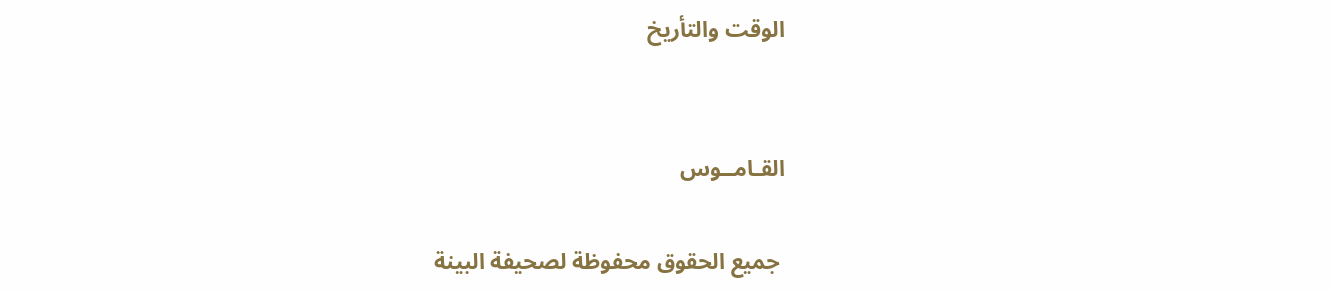الوقت والتأريخ


القـامــوس

 جميع الحقوق محفوظة لصحيفة البينة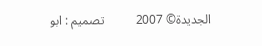الجديدة© 2007          تصميم : ابو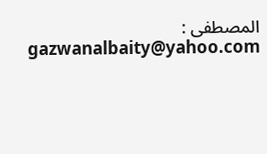المصطفى : gazwanalbaity@yahoo.com